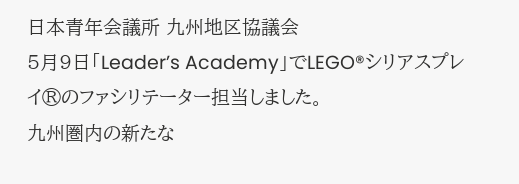日本青年会議所 九州地区協議会
5月9日「Leader’s Academy」でLEGO®シリアスプレイ®のファシリテーター担当しました。
九州圏内の新たな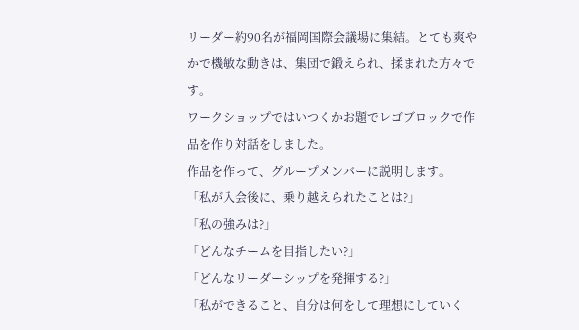リーダー約90名が福岡国際会議場に集結。とても爽やかで機敏な動きは、集団で鍛えられ、揉まれた方々です。
ワークショップではいつくかお題でレゴブロックで作品を作り対話をしました。
作品を作って、グループメンバーに説明します。
「私が入会後に、乗り越えられたことは?」
「私の強みは?」
「どんなチームを目指したい?」
「どんなリーダーシップを発揮する?」
「私ができること、自分は何をして理想にしていく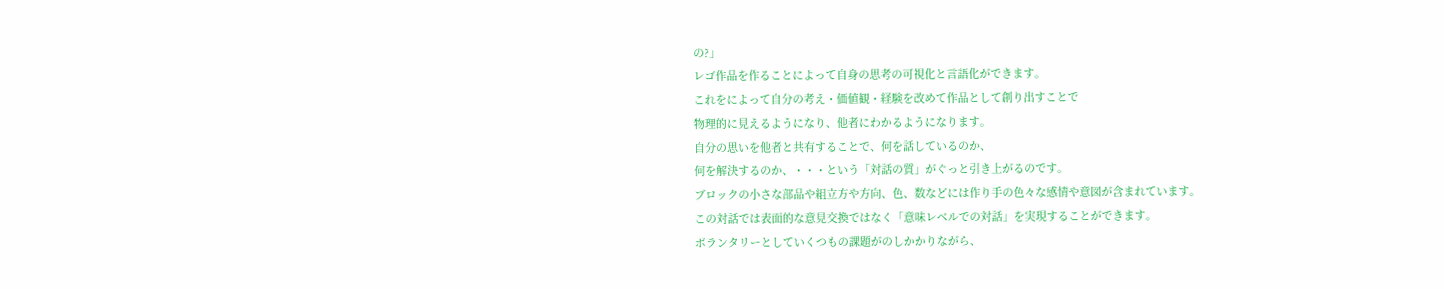の?」
レゴ作品を作ることによって自身の思考の可視化と言語化ができます。
これをによって自分の考え・価値観・経験を改めて作品として創り出すことで
物理的に見えるようになり、他者にわかるようになります。
自分の思いを他者と共有することで、何を話しているのか、
何を解決するのか、・・・という「対話の質」がぐっと引き上がるのです。
ブロックの小さな部品や組立方や方向、色、数などには作り手の色々な感情や意図が含まれています。
この対話では表面的な意見交換ではなく「意味レベルでの対話」を実現することができます。
ボランタリーとしていくつもの課題がのしかかりながら、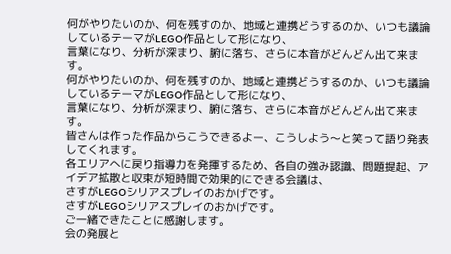何がやりたいのか、何を残すのか、地域と連携どうするのか、いつも議論しているテーマがLEGO作品として形になり、
言葉になり、分析が深まり、腑に落ち、さらに本音がどんどん出て来ます。
何がやりたいのか、何を残すのか、地域と連携どうするのか、いつも議論しているテーマがLEGO作品として形になり、
言葉になり、分析が深まり、腑に落ち、さらに本音がどんどん出て来ます。
皆さんは作った作品からこうできるよー、こうしよう〜と笑って語り発表してくれます。
各エリアへに戻り指導力を発揮するため、各自の強み認識、問題提起、アイデア拡散と収束が短時間で効果的にできる会議は、
さすがLEGOシリアスプレイのおかげです。
さすがLEGOシリアスプレイのおかげです。
ご一緒できたことに感謝します。
会の発展と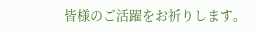皆様のご活躍をお祈りします。